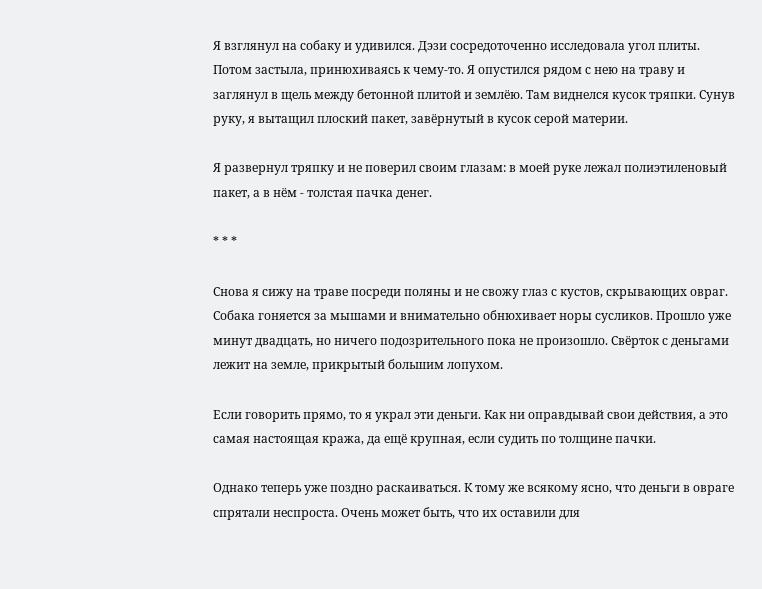Я взглянул на собаку и удивился. Дэзи сосредоточенно исследовала угол плиты. Потом застыла, принюхиваясь к чему-то. Я опустился рядом с нею на траву и заглянул в щель между бетонной плитой и землёю. Там виднелся кусок тряпки. Сунув руку, я вытащил плоский пакет, завёрнутый в кусок серой материи.

Я развернул тряпку и не поверил своим глазам: в моей руке лежал полиэтиленовый пакет, а в нём - толстая пачка денег.

* * *

Снова я сижу на траве посреди поляны и не свожу глаз с кустов, скрывающих овраг. Собака гоняется за мышами и внимательно обнюхивает норы сусликов. Прошло уже минут двадцать, но ничего подозрительного пока не произошло. Свёрток с деньгами лежит на земле, прикрытый большим лопухом.

Если говорить прямо, то я украл эти деньги. Как ни оправдывай свои действия, а это самая настоящая кража, да ещё крупная, если судить по толщине пачки.

Однако теперь уже поздно раскаиваться. К тому же всякому ясно, что деньги в овраге спрятали неспроста. Очень может быть, что их оставили для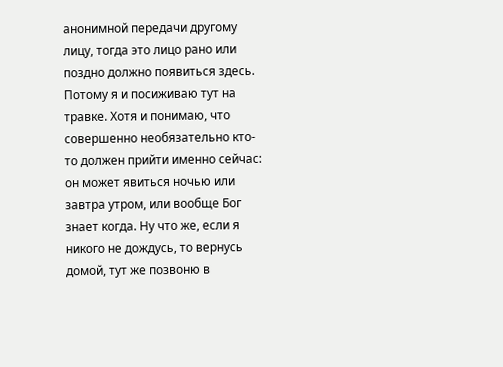анонимной передачи другому лицу, тогда это лицо рано или поздно должно появиться здесь. Потому я и посиживаю тут на травке. Хотя и понимаю, что совершенно необязательно кто-то должен прийти именно сейчас: он может явиться ночью или завтра утром, или вообще Бог знает когда. Ну что же, если я никого не дождусь, то вернусь домой, тут же позвоню в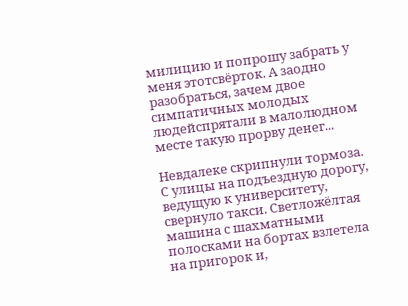милицию и попрошу забрать у меня этотсвёрток. А заодно разобраться, зачем двое симпатичных молодых людейспрятали в малолюдном месте такую прорву денег...

Невдалеке скрипнули тормоза. С улицы на подъездную дорогу, ведущую к университету, свернуло такси. Светложёлтая машина с шахматными полосками на бортах взлетела на пригорок и,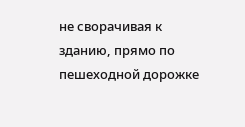не сворачивая к зданию, прямо по пешеходной дорожке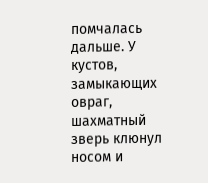помчалась дальше. У кустов, замыкающих овраг, шахматный зверь клюнул носом и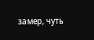замер, чуть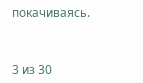покачиваясь.



3 из 30